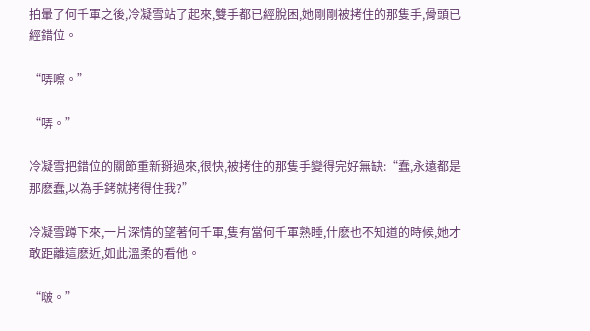拍暈了何千軍之後,冷凝雪站了起來,雙手都已經脫困,她剛剛被拷住的那隻手,骨頭已經錯位。

“哢嚓。”

“哢。”

冷凝雪把錯位的關節重新掰過來,很快,被拷住的那隻手變得完好無缺:“蠢,永遠都是那麽蠢,以為手銬就拷得住我?”

冷凝雪蹲下來,一片深情的望著何千軍,隻有當何千軍熟睡,什麽也不知道的時候,她才敢距離這麽近,如此溫柔的看他。

“啵。”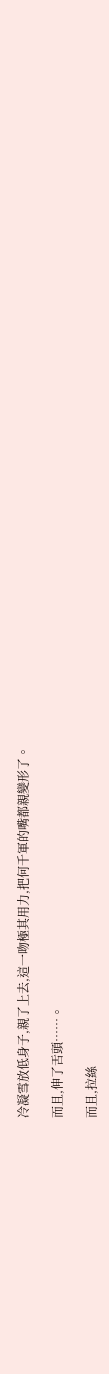冷凝雪放低身子,親了上去,這一吻極其用力,把何千軍的嘴都親變形了。

而且,伸了舌頭……。

而且,拉絲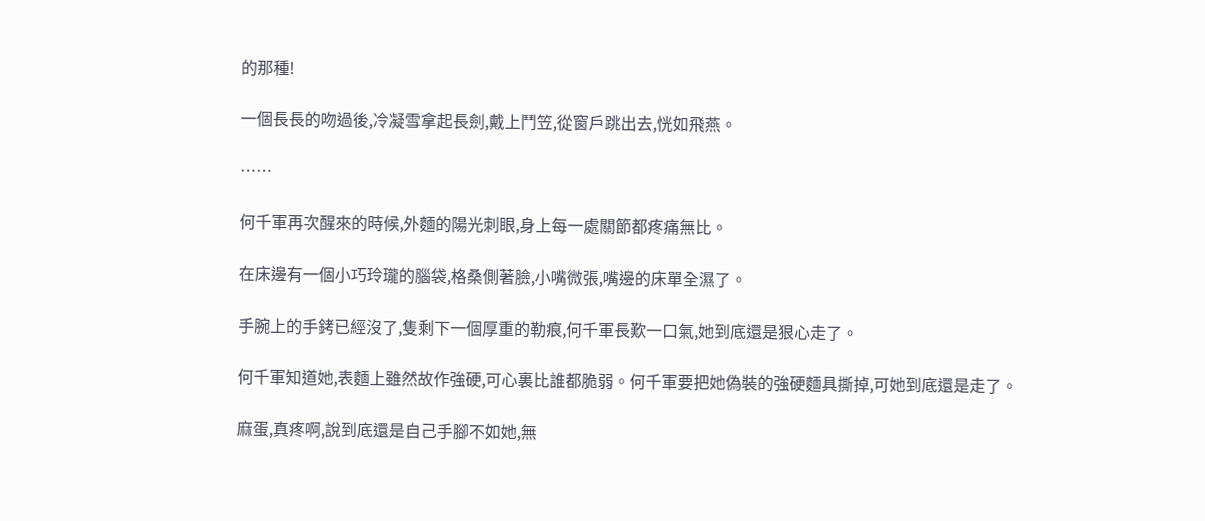的那種!

一個長長的吻過後,冷凝雪拿起長劍,戴上鬥笠,從窗戶跳出去,恍如飛燕。

……

何千軍再次醒來的時候,外麵的陽光刺眼,身上每一處關節都疼痛無比。

在床邊有一個小巧玲瓏的腦袋,格桑側著臉,小嘴微張,嘴邊的床單全濕了。

手腕上的手銬已經沒了,隻剩下一個厚重的勒痕,何千軍長歎一口氣,她到底還是狠心走了。

何千軍知道她,表麵上雖然故作強硬,可心裏比誰都脆弱。何千軍要把她偽裝的強硬麵具撕掉,可她到底還是走了。

麻蛋,真疼啊,說到底還是自己手腳不如她,無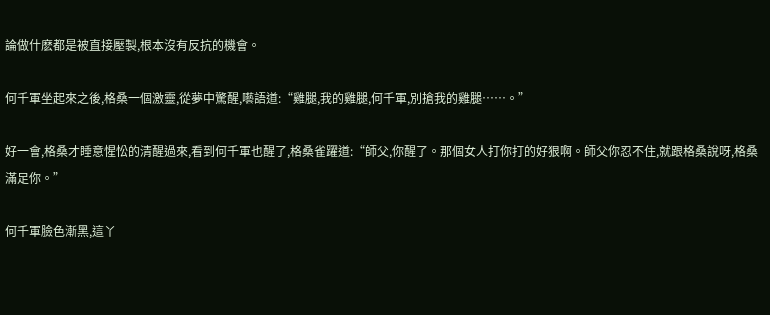論做什麽都是被直接壓製,根本沒有反抗的機會。

何千軍坐起來之後,格桑一個激靈,從夢中驚醒,囈語道:“雞腿,我的雞腿,何千軍,別搶我的雞腿……。”

好一會,格桑才睡意惺忪的清醒過來,看到何千軍也醒了,格桑雀躍道:“師父,你醒了。那個女人打你打的好狠啊。師父你忍不住,就跟格桑說呀,格桑滿足你。”

何千軍臉色漸黑,這丫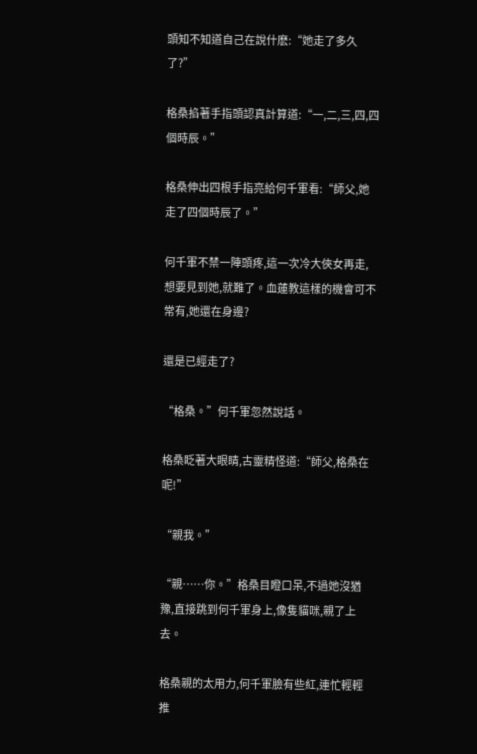頭知不知道自己在說什麽:“她走了多久了?”

格桑掐著手指頭認真計算道:“一,二,三,四,四個時辰。”

格桑伸出四根手指亮給何千軍看:“師父,她走了四個時辰了。”

何千軍不禁一陣頭疼,這一次冷大俠女再走,想要見到她,就難了。血蓮教這樣的機會可不常有,她還在身邊?

還是已經走了?

“格桑。”何千軍忽然說話。

格桑眨著大眼睛,古靈精怪道:“師父,格桑在呢!”

“親我。”

“親……你。”格桑目瞪口呆,不過她沒猶豫,直接跳到何千軍身上,像隻貓咪,親了上去。

格桑親的太用力,何千軍臉有些紅,連忙輕輕推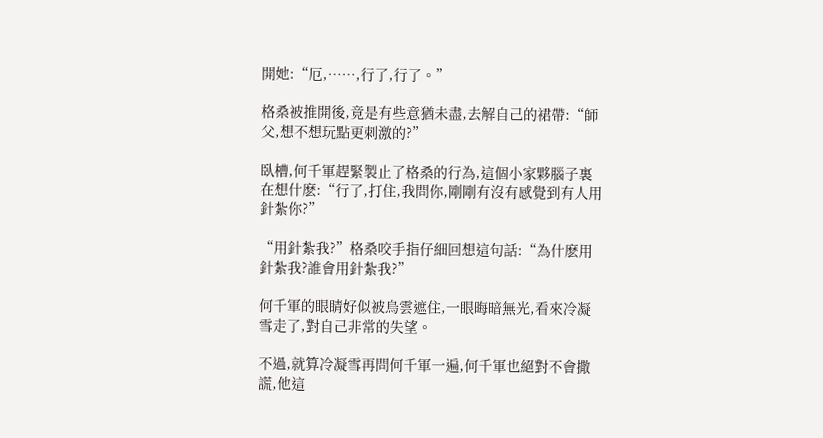開她:“厄,……,行了,行了。”

格桑被推開後,竟是有些意猶未盡,去解自己的裙帶:“師父,想不想玩點更刺激的?”

臥槽,何千軍趕緊製止了格桑的行為,這個小家夥腦子裏在想什麽:“行了,打住,我問你,剛剛有沒有感覺到有人用針紮你?”

“用針紮我?”格桑咬手指仔細回想這句話:“為什麽用針紮我?誰會用針紮我?”

何千軍的眼睛好似被烏雲遮住,一眼晦暗無光,看來冷凝雪走了,對自己非常的失望。

不過,就算冷凝雪再問何千軍一遍,何千軍也絕對不會撒謊,他這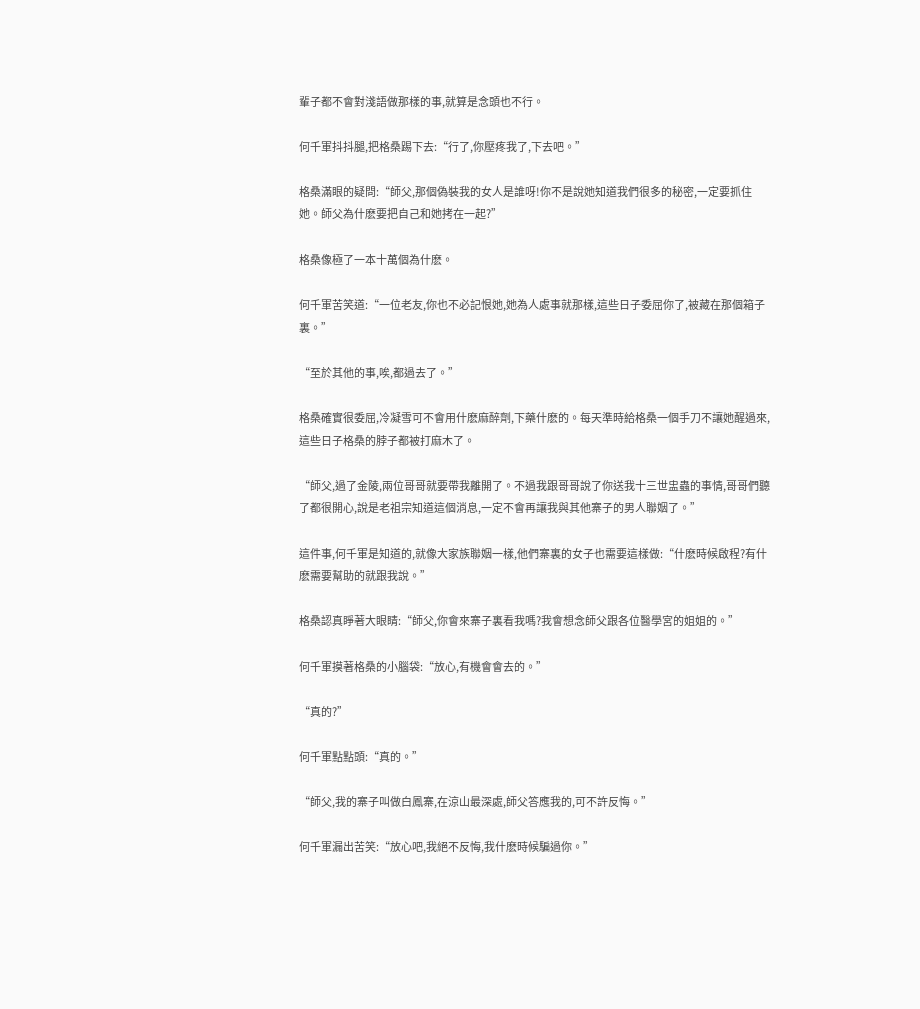輩子都不會對淺語做那樣的事,就算是念頭也不行。

何千軍抖抖腿,把格桑踢下去:“行了,你壓疼我了,下去吧。”

格桑滿眼的疑問:“師父,那個偽裝我的女人是誰呀!你不是說她知道我們很多的秘密,一定要抓住她。師父為什麽要把自己和她拷在一起?”

格桑像極了一本十萬個為什麽。

何千軍苦笑道:“一位老友,你也不必記恨她,她為人處事就那樣,這些日子委屈你了,被藏在那個箱子裏。”

“至於其他的事,唉,都過去了。”

格桑確實很委屈,冷凝雪可不會用什麽麻醉劑,下藥什麽的。每天準時給格桑一個手刀不讓她醒過來,這些日子格桑的脖子都被打麻木了。

“師父,過了金陵,兩位哥哥就要帶我離開了。不過我跟哥哥說了你送我十三世盅蟲的事情,哥哥們聽了都很開心,說是老祖宗知道這個消息,一定不會再讓我與其他寨子的男人聯姻了。”

這件事,何千軍是知道的,就像大家族聯姻一樣,他們寨裏的女子也需要這樣做:“什麽時候啟程?有什麽需要幫助的就跟我說。”

格桑認真睜著大眼睛:“師父,你會來寨子裏看我嗎?我會想念師父跟各位醫學宮的姐姐的。”

何千軍摸著格桑的小腦袋:“放心,有機會會去的。”

“真的?”

何千軍點點頭:“真的。”

“師父,我的寨子叫做白鳳寨,在涼山最深處,師父答應我的,可不許反悔。”

何千軍漏出苦笑:“放心吧,我絕不反悔,我什麽時候騙過你。”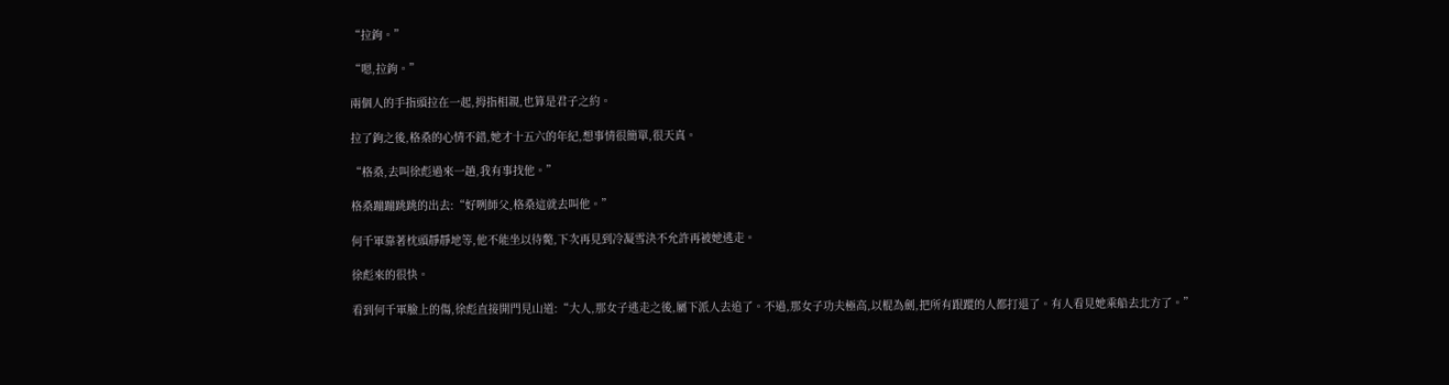“拉鉤。”

“嗯,拉鉤。”

兩個人的手指頭拉在一起,拇指相親,也算是君子之約。

拉了鉤之後,格桑的心情不錯,她才十五六的年紀,想事情很簡單,很天真。

“格桑,去叫徐彪過來一趟,我有事找他。”

格桑蹦蹦跳跳的出去:“好咧師父,格桑這就去叫他。”

何千軍靠著枕頭靜靜地等,他不能坐以待斃,下次再見到冷凝雪決不允許再被她逃走。

徐彪來的很快。

看到何千軍臉上的傷,徐彪直接開門見山道:“大人,那女子逃走之後,屬下派人去追了。不過,那女子功夫極高,以棍為劍,把所有跟蹤的人都打退了。有人看見她乘船去北方了。”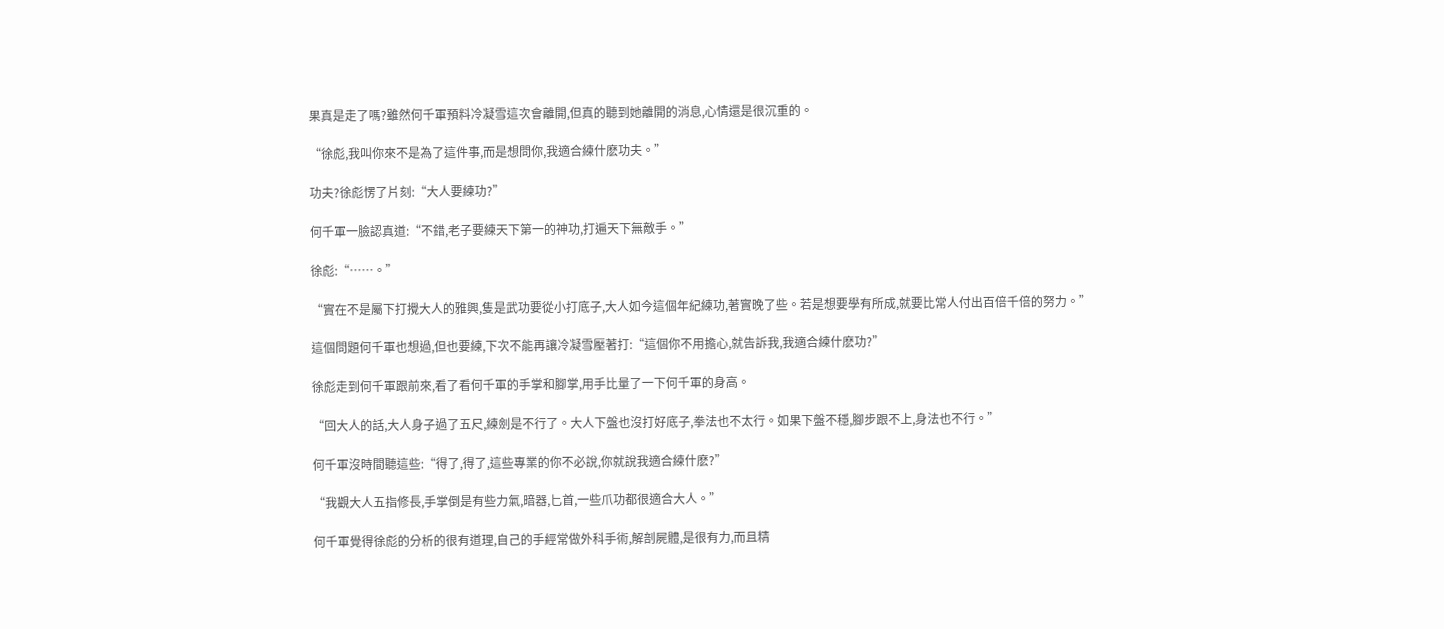果真是走了嗎?雖然何千軍預料冷凝雪這次會離開,但真的聽到她離開的消息,心情還是很沉重的。

“徐彪,我叫你來不是為了這件事,而是想問你,我適合練什麽功夫。”

功夫?徐彪愣了片刻:“大人要練功?”

何千軍一臉認真道:“不錯,老子要練天下第一的神功,打遍天下無敵手。”

徐彪:“……。”

“實在不是屬下打攪大人的雅興,隻是武功要從小打底子,大人如今這個年紀練功,著實晚了些。若是想要學有所成,就要比常人付出百倍千倍的努力。”

這個問題何千軍也想過,但也要練,下次不能再讓冷凝雪壓著打:“這個你不用擔心,就告訴我,我適合練什麽功?”

徐彪走到何千軍跟前來,看了看何千軍的手掌和腳掌,用手比量了一下何千軍的身高。

“回大人的話,大人身子過了五尺,練劍是不行了。大人下盤也沒打好底子,拳法也不太行。如果下盤不穩,腳步跟不上,身法也不行。”

何千軍沒時間聽這些:“得了,得了,這些專業的你不必說,你就說我適合練什麽?”

“我觀大人五指修長,手掌倒是有些力氣,暗器,匕首,一些爪功都很適合大人。”

何千軍覺得徐彪的分析的很有道理,自己的手經常做外科手術,解剖屍體,是很有力,而且精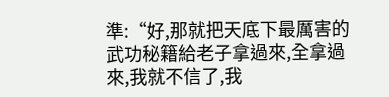準:“好,那就把天底下最厲害的武功秘籍給老子拿過來,全拿過來,我就不信了,我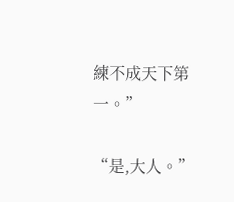練不成天下第一。”

“是,大人。”